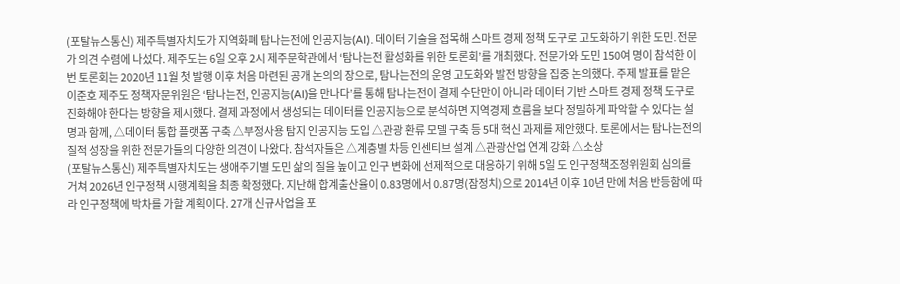(포탈뉴스통신) 제주특별자치도가 지역화폐 탐나는전에 인공지능(AI)․데이터 기술을 접목해 스마트 경제 정책 도구로 고도화하기 위한 도민․전문가 의견 수렴에 나섰다. 제주도는 6일 오후 2시 제주문학관에서 ‘탐나는전 활성화를 위한 토론회’를 개최했다. 전문가와 도민 150여 명이 참석한 이번 토론회는 2020년 11월 첫 발행 이후 처음 마련된 공개 논의의 장으로, 탐나는전의 운영 고도화와 발전 방향을 집중 논의했다. 주제 발표를 맡은 이준호 제주도 정책자문위원은 ‘탐나는전, 인공지능(AI)을 만나다’를 통해 탐나는전이 결제 수단만이 아니라 데이터 기반 스마트 경제 정책 도구로 진화해야 한다는 방향을 제시했다. 결제 과정에서 생성되는 데이터를 인공지능으로 분석하면 지역경제 흐름을 보다 정밀하게 파악할 수 있다는 설명과 함께, △데이터 통합 플랫폼 구축 △부정사용 탐지 인공지능 도입 △관광 환류 모델 구축 등 5대 혁신 과제를 제안했다. 토론에서는 탐나는전의 질적 성장을 위한 전문가들의 다양한 의견이 나왔다. 참석자들은 △계층별 차등 인센티브 설계 △관광산업 연계 강화 △소상
(포탈뉴스통신) 제주특별자치도는 생애주기별 도민 삶의 질을 높이고 인구 변화에 선제적으로 대응하기 위해 5일 도 인구정책조정위원회 심의를 거쳐 2026년 인구정책 시행계획을 최종 확정했다. 지난해 합계출산율이 0.83명에서 0.87명(잠정치)으로 2014년 이후 10년 만에 처음 반등함에 따라 인구정책에 박차를 가할 계획이다. 27개 신규사업을 포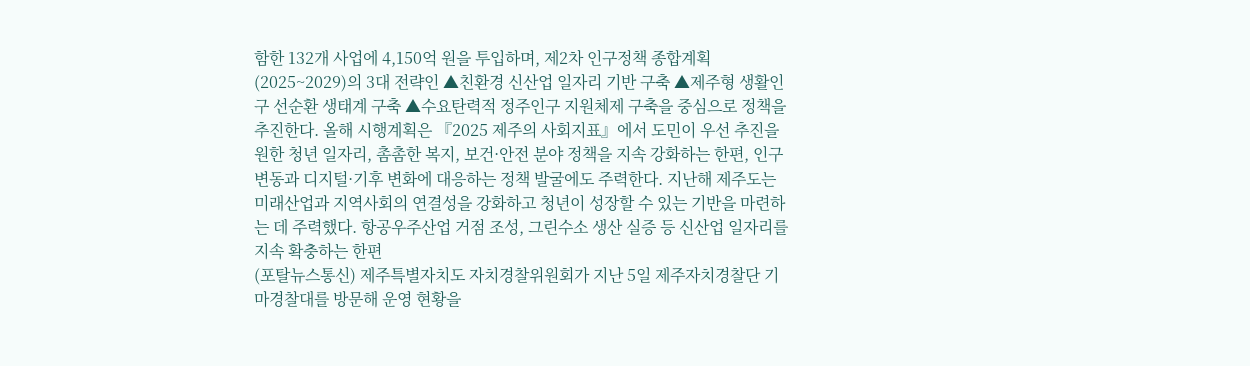함한 132개 사업에 4,150억 원을 투입하며, 제2차 인구정책 종합계획(2025~2029)의 3대 전략인 ▲친환경 신산업 일자리 기반 구축 ▲제주형 생활인구 선순환 생태계 구축 ▲수요탄력적 정주인구 지원체제 구축을 중심으로 정책을 추진한다. 올해 시행계획은 『2025 제주의 사회지표』에서 도민이 우선 추진을 원한 청년 일자리, 촘촘한 복지, 보건·안전 분야 정책을 지속 강화하는 한편, 인구 변동과 디지털·기후 변화에 대응하는 정책 발굴에도 주력한다. 지난해 제주도는 미래산업과 지역사회의 연결성을 강화하고 청년이 성장할 수 있는 기반을 마련하는 데 주력했다. 항공우주산업 거점 조성, 그린수소 생산 실증 등 신산업 일자리를 지속 확충하는 한편
(포탈뉴스통신) 제주특별자치도 자치경찰위원회가 지난 5일 제주자치경찰단 기마경찰대를 방문해 운영 현황을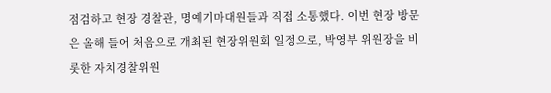점검하고 현장 경찰관, 명예기마대원들과 직접 소통했다. 이번 현장 방문은 올해 들어 처음으로 개최된 현장위원회 일정으로, 박영부 위원장을 비롯한 자치경찰위원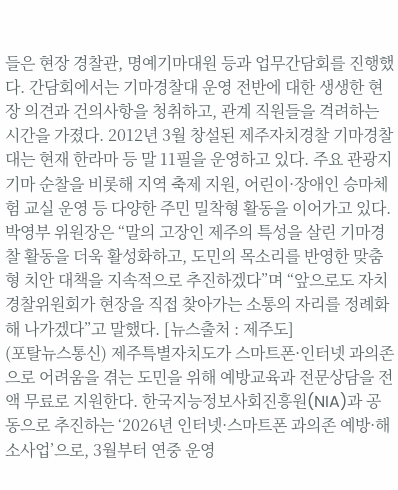들은 현장 경찰관, 명예기마대원 등과 업무간담회를 진행했다. 간담회에서는 기마경찰대 운영 전반에 대한 생생한 현장 의견과 건의사항을 청취하고, 관계 직원들을 격려하는 시간을 가졌다. 2012년 3월 창설된 제주자치경찰 기마경찰대는 현재 한라마 등 말 11필을 운영하고 있다. 주요 관광지 기마 순찰을 비롯해 지역 축제 지원, 어린이·장애인 승마체험 교실 운영 등 다양한 주민 밀착형 활동을 이어가고 있다. 박영부 위원장은 “말의 고장인 제주의 특성을 살린 기마경찰 활동을 더욱 활성화하고, 도민의 목소리를 반영한 맞춤형 치안 대책을 지속적으로 추진하겠다”며 “앞으로도 자치경찰위원회가 현장을 직접 찾아가는 소통의 자리를 정례화해 나가겠다”고 말했다. [뉴스출처 : 제주도]
(포탈뉴스통신) 제주특별자치도가 스마트폰·인터넷 과의존으로 어려움을 겪는 도민을 위해 예방교육과 전문상담을 전액 무료로 지원한다. 한국지능정보사회진흥원(NIA)과 공동으로 추진하는 ‘2026년 인터넷·스마트폰 과의존 예방·해소사업’으로, 3월부터 연중 운영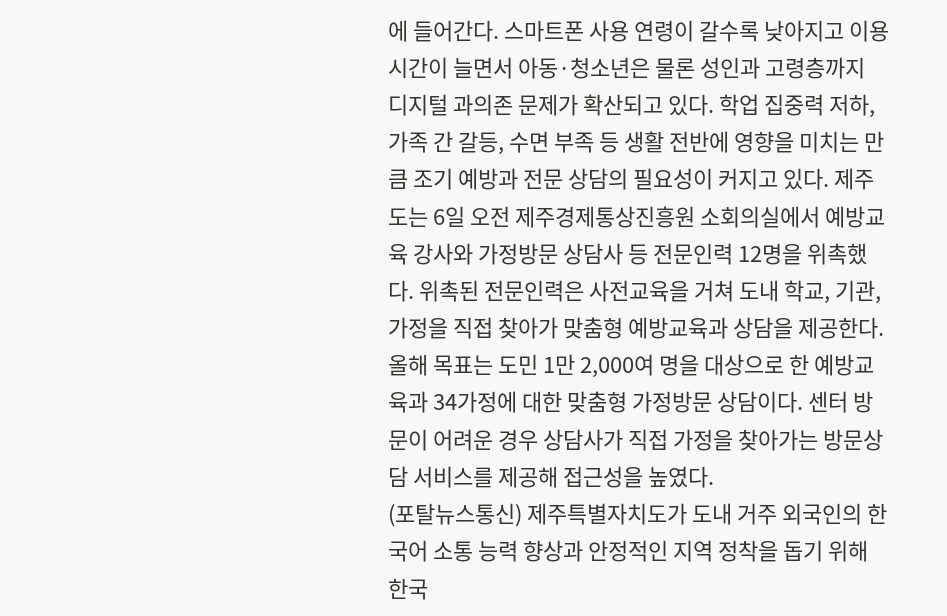에 들어간다. 스마트폰 사용 연령이 갈수록 낮아지고 이용 시간이 늘면서 아동·청소년은 물론 성인과 고령층까지 디지털 과의존 문제가 확산되고 있다. 학업 집중력 저하, 가족 간 갈등, 수면 부족 등 생활 전반에 영향을 미치는 만큼 조기 예방과 전문 상담의 필요성이 커지고 있다. 제주도는 6일 오전 제주경제통상진흥원 소회의실에서 예방교육 강사와 가정방문 상담사 등 전문인력 12명을 위촉했다. 위촉된 전문인력은 사전교육을 거쳐 도내 학교, 기관, 가정을 직접 찾아가 맞춤형 예방교육과 상담을 제공한다. 올해 목표는 도민 1만 2,000여 명을 대상으로 한 예방교육과 34가정에 대한 맞춤형 가정방문 상담이다. 센터 방문이 어려운 경우 상담사가 직접 가정을 찾아가는 방문상담 서비스를 제공해 접근성을 높였다.
(포탈뉴스통신) 제주특별자치도가 도내 거주 외국인의 한국어 소통 능력 향상과 안정적인 지역 정착을 돕기 위해 한국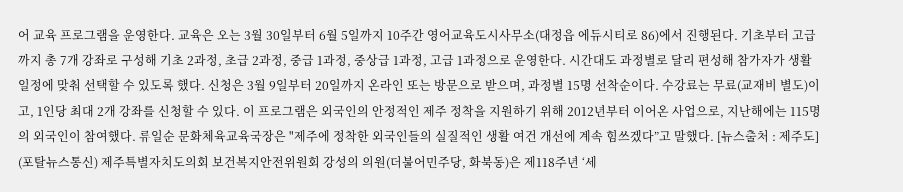어 교육 프로그램을 운영한다. 교육은 오는 3월 30일부터 6월 5일까지 10주간 영어교육도시사무소(대정읍 에듀시티로 86)에서 진행된다. 기초부터 고급까지 총 7개 강좌로 구성해 기초 2과정, 초급 2과정, 중급 1과정, 중상급 1과정, 고급 1과정으로 운영한다. 시간대도 과정별로 달리 편성해 참가자가 생활 일정에 맞춰 선택할 수 있도록 했다. 신청은 3월 9일부터 20일까지 온라인 또는 방문으로 받으며, 과정별 15명 선착순이다. 수강료는 무료(교재비 별도)이고, 1인당 최대 2개 강좌를 신청할 수 있다. 이 프로그램은 외국인의 안정적인 제주 정착을 지원하기 위해 2012년부터 이어온 사업으로, 지난해에는 115명의 외국인이 참여했다. 류일순 문화체육교육국장은 "제주에 정착한 외국인들의 실질적인 생활 여건 개선에 계속 힘쓰겠다”고 말했다. [뉴스출처 : 제주도]
(포탈뉴스통신) 제주특별자치도의회 보건복지안전위원회 강성의 의원(더불어민주당, 화북동)은 제118주년 ‘세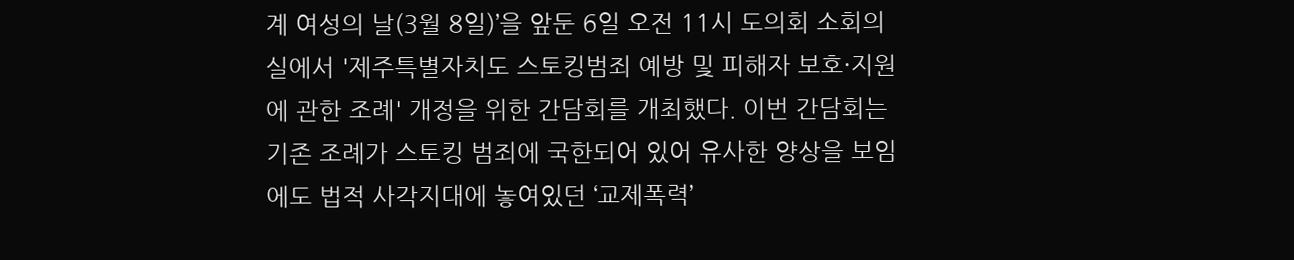계 여성의 날(3월 8일)’을 앞둔 6일 오전 11시 도의회 소회의실에서 '제주특별자치도 스토킹범죄 예방 및 피해자 보호·지원에 관한 조례' 개정을 위한 간담회를 개최했다. 이번 간담회는 기존 조례가 스토킹 범죄에 국한되어 있어 유사한 양상을 보임에도 법적 사각지대에 놓여있던 ‘교제폭력’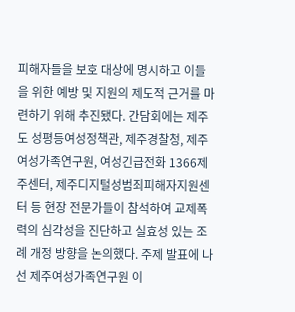피해자들을 보호 대상에 명시하고 이들을 위한 예방 및 지원의 제도적 근거를 마련하기 위해 추진됐다. 간담회에는 제주도 성평등여성정책관, 제주경찰청, 제주여성가족연구원, 여성긴급전화 1366제주센터, 제주디지털성범죄피해자지원센터 등 현장 전문가들이 참석하여 교제폭력의 심각성을 진단하고 실효성 있는 조례 개정 방향을 논의했다. 주제 발표에 나선 제주여성가족연구원 이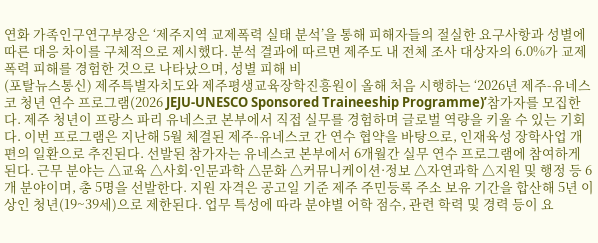연화 가족인구연구부장은 ‘제주지역 교제폭력 실태 분석’을 통해 피해자들의 절실한 요구사항과 성별에 따른 대응 차이를 구체적으로 제시했다. 분석 결과에 따르면 제주도 내 전체 조사 대상자의 6.0%가 교제폭력 피해를 경험한 것으로 나타났으며, 성별 피해 비
(포탈뉴스통신) 제주특별자치도와 제주평생교육장학진흥원이 올해 처음 시행하는 ‘2026년 제주-유네스코 청년 연수 프로그램(2026 JEJU-UNESCO Sponsored Traineeship Programme)’참가자를 모집한다. 제주 청년이 프랑스 파리 유네스코 본부에서 직접 실무를 경험하며 글로벌 역량을 키울 수 있는 기회다. 이번 프로그램은 지난해 5월 체결된 제주-유네스코 간 연수 협약을 바탕으로, 인재육성 장학사업 개편의 일환으로 추진된다. 선발된 참가자는 유네스코 본부에서 6개월간 실무 연수 프로그램에 참여하게 된다. 근무 분야는 △교육 △사회·인문과학 △문화 △커뮤니케이션·정보 △자연과학 △지원 및 행정 등 6개 분야이며, 총 5명을 선발한다. 지원 자격은 공고일 기준 제주 주민등록 주소 보유 기간을 합산해 5년 이상인 청년(19~39세)으로 제한된다. 업무 특성에 따라 분야별 어학 점수, 관련 학력 및 경력 등이 요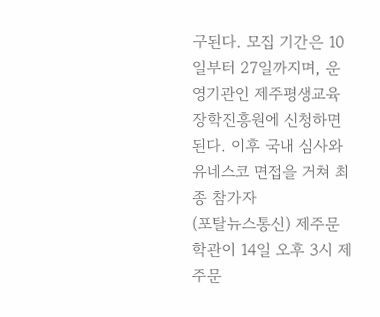구된다. 모집 기간은 10일부터 27일까지며, 운영기관인 제주평생교육장학진흥원에 신청하면 된다. 이후 국내 심사와 유네스코 면접을 거쳐 최종 참가자
(포탈뉴스통신) 제주문학관이 14일 오후 3시 제주문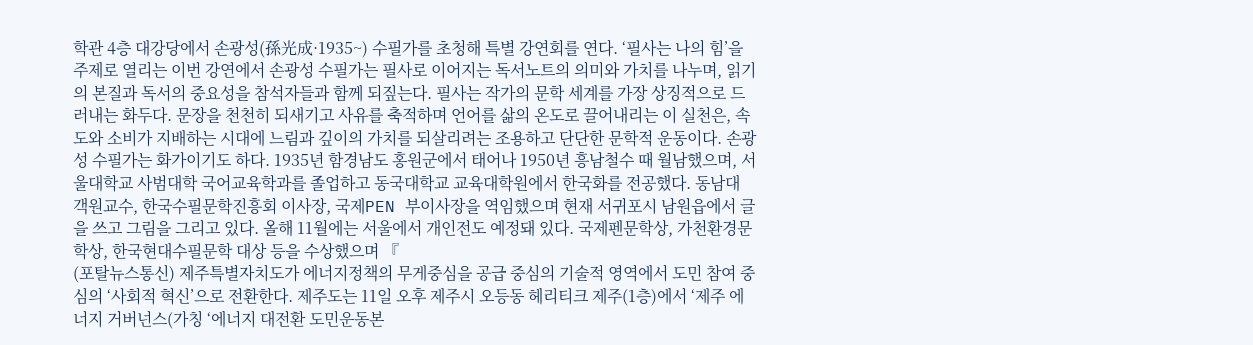학관 4층 대강당에서 손광성(孫光成·1935~) 수필가를 초청해 특별 강연회를 연다. ‘필사는 나의 힘’을 주제로 열리는 이번 강연에서 손광성 수필가는 필사로 이어지는 독서노트의 의미와 가치를 나누며, 읽기의 본질과 독서의 중요성을 참석자들과 함께 되짚는다. 필사는 작가의 문학 세계를 가장 상징적으로 드러내는 화두다. 문장을 천천히 되새기고 사유를 축적하며 언어를 삶의 온도로 끌어내리는 이 실천은, 속도와 소비가 지배하는 시대에 느림과 깊이의 가치를 되살리려는 조용하고 단단한 문학적 운동이다. 손광성 수필가는 화가이기도 하다. 1935년 함경남도 홍원군에서 태어나 1950년 흥남철수 때 월남했으며, 서울대학교 사범대학 국어교육학과를 졸업하고 동국대학교 교육대학원에서 한국화를 전공했다. 동남대 객원교수, 한국수필문학진흥회 이사장, 국제PEN 부이사장을 역임했으며 현재 서귀포시 남원읍에서 글을 쓰고 그림을 그리고 있다. 올해 11월에는 서울에서 개인전도 예정돼 있다. 국제펜문학상, 가천환경문학상, 한국현대수필문학 대상 등을 수상했으며 『
(포탈뉴스통신) 제주특별자치도가 에너지정책의 무게중심을 공급 중심의 기술적 영역에서 도민 참여 중심의 ‘사회적 혁신’으로 전환한다. 제주도는 11일 오후 제주시 오등동 헤리티크 제주(1층)에서 ‘제주 에너지 거버넌스(가칭 ‘에너지 대전환 도민운동본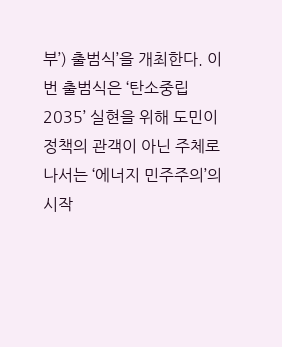부’) 출범식’을 개최한다. 이번 출범식은 ‘탄소중립 2035’ 실현을 위해 도민이 정책의 관객이 아닌 주체로 나서는 ‘에너지 민주주의’의 시작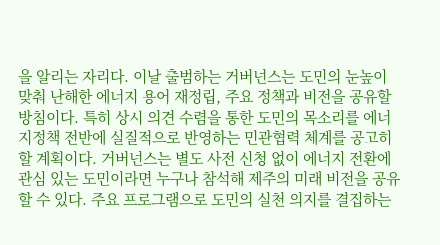을 알리는 자리다. 이날 출범하는 거버넌스는 도민의 눈높이 맞춰 난해한 에너지 용어 재정립, 주요 정책과 비전을 공유할 방침이다. 특히 상시 의견 수렴을 통한 도민의 목소리를 에너지정책 전반에 실질적으로 반영하는 민관협력 체계를 공고히 할 계획이다. 거버넌스는 별도 사전 신청 없이 에너지 전환에 관심 있는 도민이라면 누구나 참석해 제주의 미래 비전을 공유할 수 있다. 주요 프로그램으로 도민의 실천 의지를 결집하는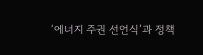‘에너지 주권 선언식’과 정책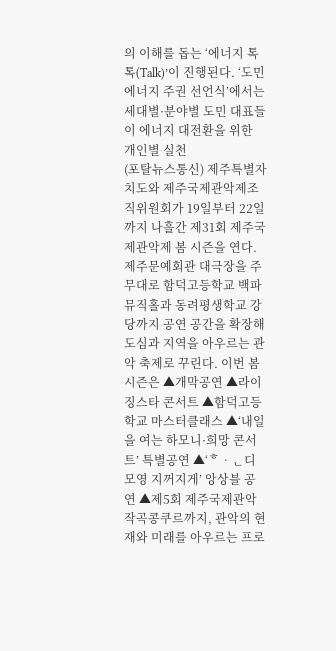의 이해를 돕는 ‘에너지 톡톡(Talk)’이 진행된다. ‘도민 에너지 주권 선언식’에서는 세대별·분야별 도민 대표들이 에너지 대전환을 위한 개인별 실천
(포탈뉴스통신) 제주특별자치도와 제주국제관악제조직위원회가 19일부터 22일까지 나흘간 제31회 제주국제관악제 봄 시즌을 연다. 제주문예회관 대극장을 주 무대로 함덕고등학교 백파뮤직홀과 동려평생학교 강당까지 공연 공간을 확장해 도심과 지역을 아우르는 관악 축제로 꾸린다. 이번 봄 시즌은 ▲개막공연 ▲라이징스타 콘서트 ▲함덕고등학교 마스터클래스 ▲‘내일을 여는 하모니·희망 콘서트’ 특별공연 ▲‘ᄒᆞᆫ디모영 지꺼지게’ 앙상블 공연 ▲제5회 제주국제관악작곡콩쿠르까지, 관악의 현재와 미래를 아우르는 프로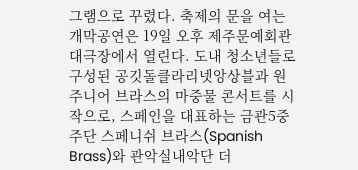그램으로 꾸렸다. 축제의 문을 여는 개막공연은 19일 오후 제주문예회관 대극장에서 열린다. 도내 청소년들로 구성된 공깃돌클라리넷앙상블과 원 주니어 브라스의 마중물 콘서트를 시작으로, 스페인을 대표하는 금관5중주단 스페니쉬 브라스(Spanish Brass)와 관악실내악단 더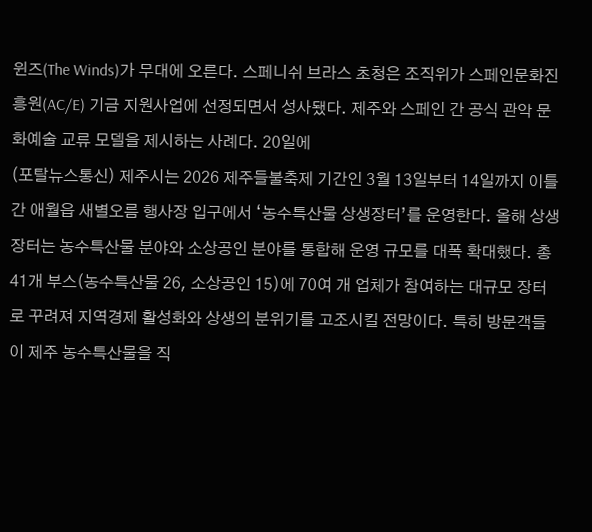윈즈(The Winds)가 무대에 오른다. 스페니쉬 브라스 초청은 조직위가 스페인문화진흥원(AC/E) 기금 지원사업에 선정되면서 성사됐다. 제주와 스페인 간 공식 관악 문화예술 교류 모델을 제시하는 사례다. 20일에
(포탈뉴스통신) 제주시는 2026 제주들불축제 기간인 3월 13일부터 14일까지 이틀간 애월읍 새별오름 행사장 입구에서 ‘농수특산물 상생장터’를 운영한다. 올해 상생장터는 농수특산물 분야와 소상공인 분야를 통합해 운영 규모를 대폭 확대했다. 총 41개 부스(농수특산물 26, 소상공인 15)에 70여 개 업체가 참여하는 대규모 장터로 꾸려져 지역경제 활성화와 상생의 분위기를 고조시킬 전망이다. 특히 방문객들이 제주 농수특산물을 직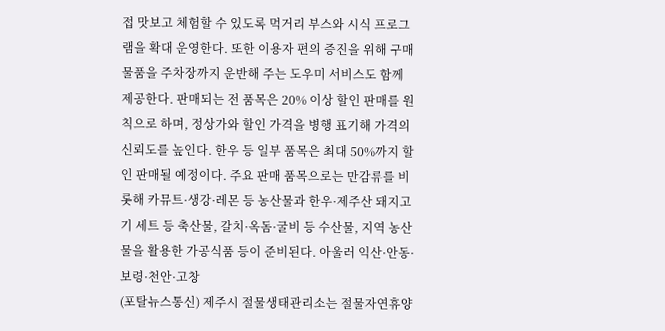접 맛보고 체험할 수 있도록 먹거리 부스와 시식 프로그램을 확대 운영한다. 또한 이용자 편의 증진을 위해 구매 물품을 주차장까지 운반해 주는 도우미 서비스도 함께 제공한다. 판매되는 전 품목은 20% 이상 할인 판매를 원칙으로 하며, 정상가와 할인 가격을 병행 표기해 가격의 신뢰도를 높인다. 한우 등 일부 품목은 최대 50%까지 할인 판매될 예정이다. 주요 판매 품목으로는 만감류를 비롯해 카뮤트·생강·레몬 등 농산물과 한우·제주산 돼지고기 세트 등 축산물, 갈치·옥돔·굴비 등 수산물, 지역 농산물을 활용한 가공식품 등이 준비된다. 아울러 익산·안동·보령·천안·고창
(포탈뉴스통신) 제주시 절물생태관리소는 절물자연휴양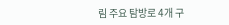림 주요 탐방로 4개 구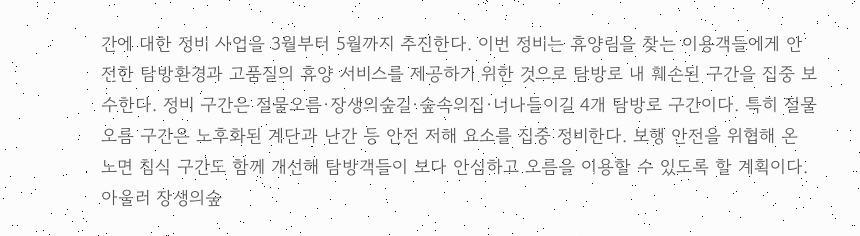간에 대한 정비 사업을 3월부터 5월까지 추진한다. 이번 정비는 휴양림을 찾는 이용객들에게 안전한 탐방환경과 고품질의 휴양 서비스를 제공하기 위한 것으로 탐방로 내 훼손된 구간을 집중 보수한다. 정비 구간은 절물오름·장생의숲길·숲속의집·너나들이길 4개 탐방로 구간이다. 특히 절물오름 구간은 노후화된 계단과 난간 등 안전 저해 요소를 집중 정비한다. 보행 안전을 위협해 온 노면 침식 구간도 함께 개선해 탐방객들이 보다 안심하고 오름을 이용할 수 있도록 할 계획이다. 아울러 장생의숲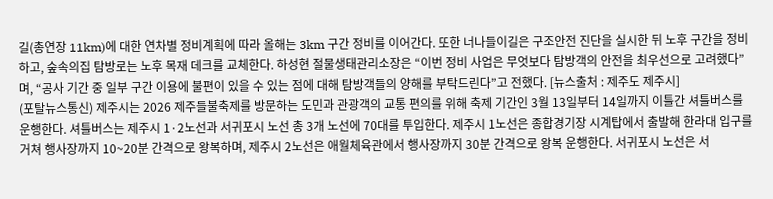길(총연장 11km)에 대한 연차별 정비계획에 따라 올해는 3km 구간 정비를 이어간다. 또한 너나들이길은 구조안전 진단을 실시한 뒤 노후 구간을 정비하고, 숲속의집 탐방로는 노후 목재 데크를 교체한다. 하성현 절물생태관리소장은 “이번 정비 사업은 무엇보다 탐방객의 안전을 최우선으로 고려했다”며, “공사 기간 중 일부 구간 이용에 불편이 있을 수 있는 점에 대해 탐방객들의 양해를 부탁드린다”고 전했다. [뉴스출처 : 제주도 제주시]
(포탈뉴스통신) 제주시는 2026 제주들불축제를 방문하는 도민과 관광객의 교통 편의를 위해 축제 기간인 3월 13일부터 14일까지 이틀간 셔틀버스를 운행한다. 셔틀버스는 제주시 1·2노선과 서귀포시 노선 총 3개 노선에 70대를 투입한다. 제주시 1노선은 종합경기장 시계탑에서 출발해 한라대 입구를 거쳐 행사장까지 10~20분 간격으로 왕복하며, 제주시 2노선은 애월체육관에서 행사장까지 30분 간격으로 왕복 운행한다. 서귀포시 노선은 서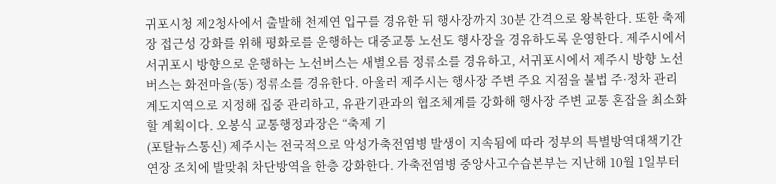귀포시청 제2청사에서 출발해 천제연 입구를 경유한 뒤 행사장까지 30분 간격으로 왕복한다. 또한 축제장 접근성 강화를 위해 평화로를 운행하는 대중교통 노선도 행사장을 경유하도록 운영한다. 제주시에서 서귀포시 방향으로 운행하는 노선버스는 새별오름 정류소를 경유하고, 서귀포시에서 제주시 방향 노선버스는 화전마을(동) 정류소를 경유한다. 아울러 제주시는 행사장 주변 주요 지점을 불법 주·정차 관리 계도지역으로 지정해 집중 관리하고, 유관기관과의 협조체계를 강화해 행사장 주변 교통 혼잡을 최소화할 계획이다. 오봉식 교통행정과장은 “축제 기
(포탈뉴스통신) 제주시는 전국적으로 악성가축전염병 발생이 지속됨에 따라 정부의 특별방역대책기간 연장 조치에 발맞춰 차단방역을 한층 강화한다. 가축전염병 중앙사고수습본부는 지난해 10월 1일부터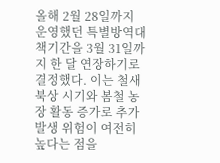올해 2월 28일까지 운영했던 특별방역대책기간을 3월 31일까지 한 달 연장하기로 결정했다. 이는 철새 북상 시기와 봄철 농장 활동 증가로 추가 발생 위험이 여전히 높다는 점을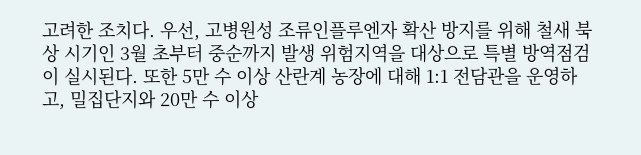고려한 조치다. 우선, 고병원성 조류인플루엔자 확산 방지를 위해 철새 북상 시기인 3월 초부터 중순까지 발생 위험지역을 대상으로 특별 방역점검이 실시된다. 또한 5만 수 이상 산란계 농장에 대해 1:1 전담관을 운영하고, 밀집단지와 20만 수 이상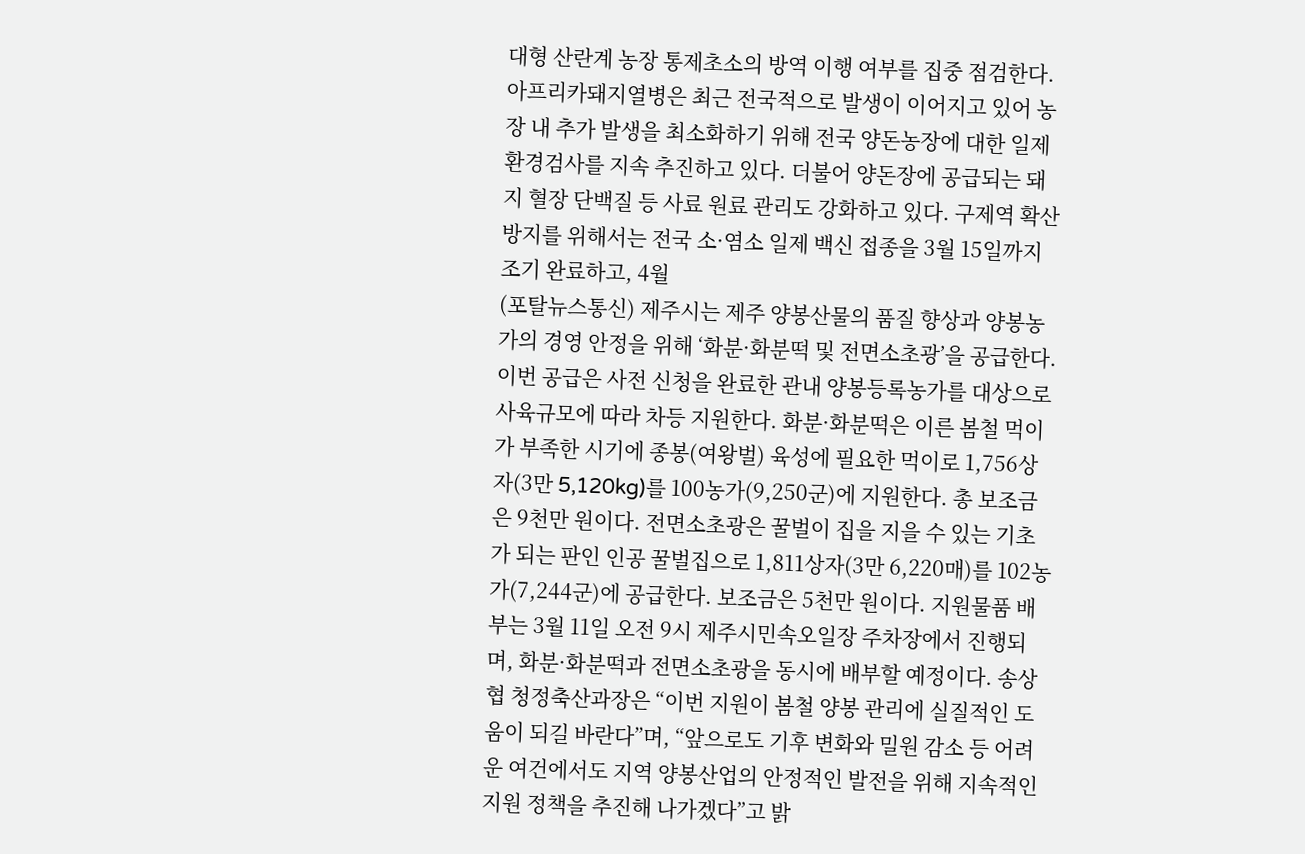대형 산란계 농장 통제초소의 방역 이행 여부를 집중 점검한다. 아프리카돼지열병은 최근 전국적으로 발생이 이어지고 있어 농장 내 추가 발생을 최소화하기 위해 전국 양돈농장에 대한 일제 환경검사를 지속 추진하고 있다. 더불어 양돈장에 공급되는 돼지 혈장 단백질 등 사료 원료 관리도 강화하고 있다. 구제역 확산 방지를 위해서는 전국 소·염소 일제 백신 접종을 3월 15일까지 조기 완료하고, 4월
(포탈뉴스통신) 제주시는 제주 양봉산물의 품질 향상과 양봉농가의 경영 안정을 위해 ‘화분·화분떡 및 전면소초광’을 공급한다. 이번 공급은 사전 신청을 완료한 관내 양봉등록농가를 대상으로 사육규모에 따라 차등 지원한다. 화분·화분떡은 이른 봄철 먹이가 부족한 시기에 종봉(여왕벌) 육성에 필요한 먹이로 1,756상자(3만 5,120kg)를 100농가(9,250군)에 지원한다. 총 보조금은 9천만 원이다. 전면소초광은 꿀벌이 집을 지을 수 있는 기초가 되는 판인 인공 꿀벌집으로 1,811상자(3만 6,220매)를 102농가(7,244군)에 공급한다. 보조금은 5천만 원이다. 지원물품 배부는 3월 11일 오전 9시 제주시민속오일장 주차장에서 진행되며, 화분·화분떡과 전면소초광을 동시에 배부할 예정이다. 송상협 청정축산과장은 “이번 지원이 봄철 양봉 관리에 실질적인 도움이 되길 바란다”며, “앞으로도 기후 변화와 밀원 감소 등 어려운 여건에서도 지역 양봉산업의 안정적인 발전을 위해 지속적인 지원 정책을 추진해 나가겠다”고 밝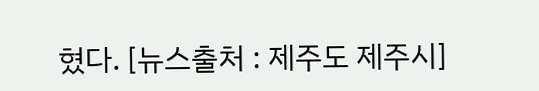혔다. [뉴스출처 : 제주도 제주시]